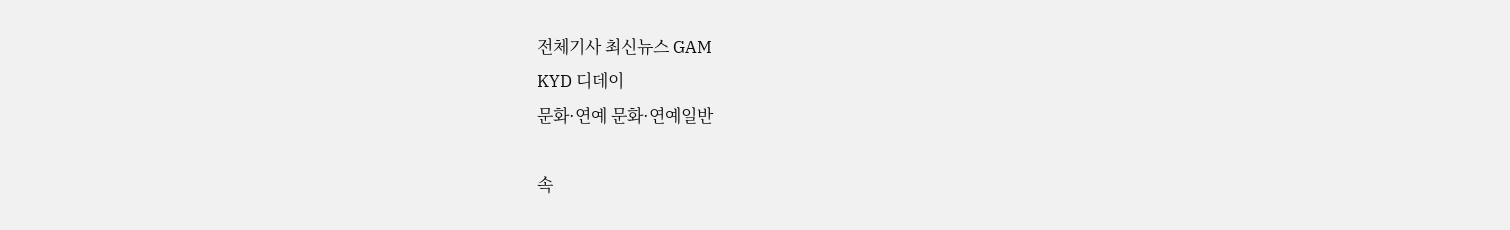전체기사 최신뉴스 GAM
KYD 디데이
문화·연예 문화·연예일반

속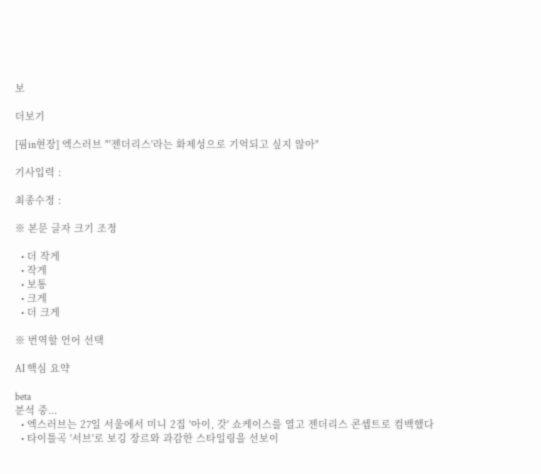보

더보기

[핌in현장] 엑스러브 "'젠더리스'라는 화제성으로 기억되고 싶지 않아"

기사입력 :

최종수정 :

※ 본문 글자 크기 조정

  • 더 작게
  • 작게
  • 보통
  • 크게
  • 더 크게

※ 번역할 언어 선택

AI 핵심 요약

beta
분석 중...
  • 엑스러브는 27일 서울에서 미니 2집 '아이, 갓' 쇼케이스를 열고 젠더리스 콘셉트로 컴백했다
  • 타이틀곡 '서브'로 보깅 장르와 과감한 스타일링을 선보이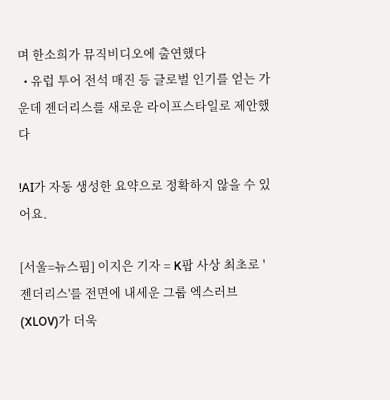며 한소희가 뮤직비디오에 출연했다
  • 유럽 투어 전석 매진 등 글로벌 인기를 얻는 가운데 젠더리스를 새로운 라이프스타일로 제안했다

!AI가 자동 생성한 요약으로 정확하지 않을 수 있어요.

[서울=뉴스핌] 이지은 기자 = K팝 사상 최초로 '젠더리스'를 전면에 내세운 그룹 엑스러브(XLOV)가 더욱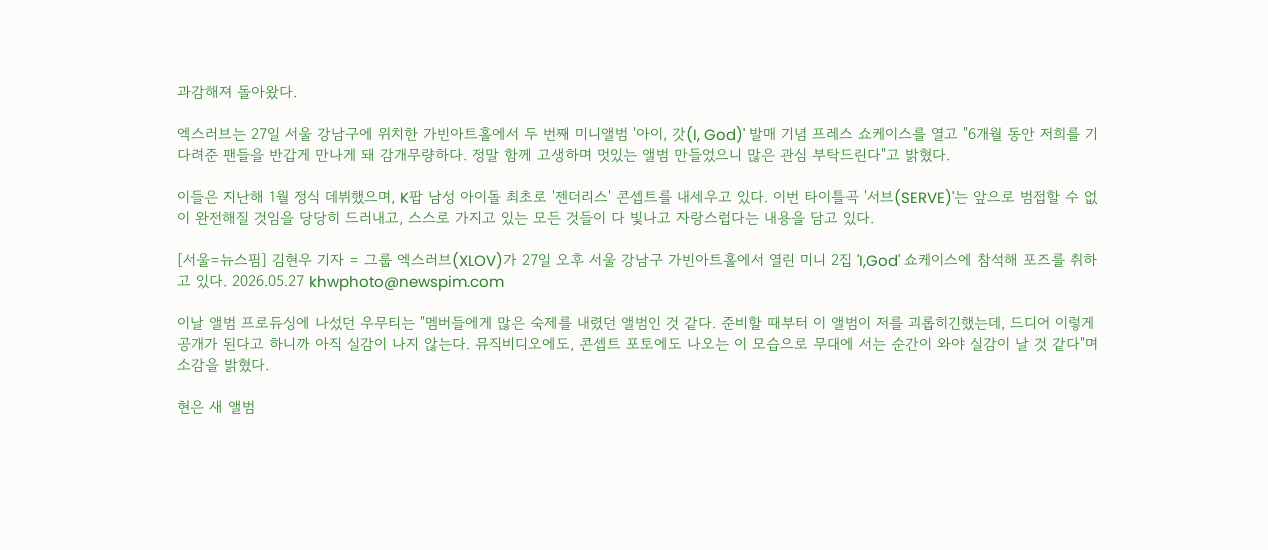과감해져 돌아왔다.

엑스러브는 27일 서울 강남구에 위치한 가빈아트홀에서 두 번째 미니앨범 '아이, 갓(I, God)' 발매 기념 프레스 쇼케이스를 열고 "6개월 동안 저희를 기다려준 팬들을 반갑게 만나게 돼 감개무량하다. 정말 함께 고생하며 멋있는 앨범 만들었으니 많은 관심 부탁드린다"고 밝혔다.

이들은 지난해 1월 정식 데뷔했으며, K팝 남성 아이돌 최초로 '젠더리스' 콘셉트를 내세우고 있다. 이번 타이틀곡 '서브(SERVE)'는 앞으로 범접할 수 없이 완전해질 것임을 당당히 드러내고, 스스로 가지고 있는 모든 것들이 다 빛나고 자랑스럽다는 내용을 담고 있다.

[서울=뉴스핌] 김현우 기자 = 그룹 엑스러브(XLOV)가 27일 오후 서울 강남구 가빈아트홀에서 열린 미니 2집 'I,God' 쇼케이스에 참석해 포즈를 취하고 있다. 2026.05.27 khwphoto@newspim.com

이날 앨범 프로듀싱에 나섰던 우무티는 "멤버들에게 많은 숙제를 내렸던 앨범인 것 같다. 준비할 때부터 이 앨범이 저를 괴롭히긴했는데, 드디어 이렇게 공개가 된다고 하니까 아직 실감이 나지 않는다. 뮤직비디오에도, 콘셉트 포토에도 나오는 이 모습으로 무대에 서는 순간이 와야 실감이 날 것 같다"며 소감을 밝혔다.

현은 새 앨범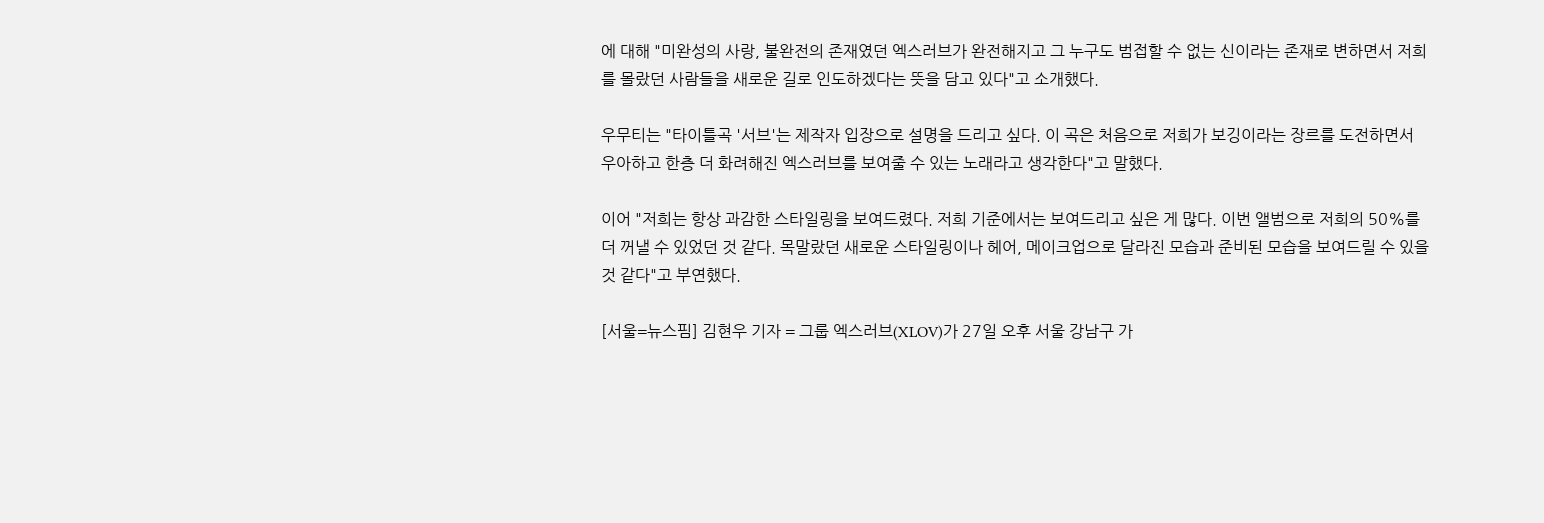에 대해 "미완성의 사랑, 불완전의 존재였던 엑스러브가 완전해지고 그 누구도 범접할 수 없는 신이라는 존재로 변하면서 저희를 몰랐던 사람들을 새로운 길로 인도하겠다는 뜻을 담고 있다"고 소개했다.

우무티는 "타이틀곡 '서브'는 제작자 입장으로 설명을 드리고 싶다. 이 곡은 처음으로 저희가 보깅이라는 장르를 도전하면서 우아하고 한층 더 화려해진 엑스러브를 보여줄 수 있는 노래라고 생각한다"고 말했다.

이어 "저희는 항상 과감한 스타일링을 보여드렸다. 저희 기준에서는 보여드리고 싶은 게 많다. 이번 앨범으로 저희의 50%를 더 꺼낼 수 있었던 것 같다. 목말랐던 새로운 스타일링이나 헤어, 메이크업으로 달라진 모습과 준비된 모습을 보여드릴 수 있을 것 같다"고 부연했다.

[서울=뉴스핌] 김현우 기자 = 그룹 엑스러브(XLOV)가 27일 오후 서울 강남구 가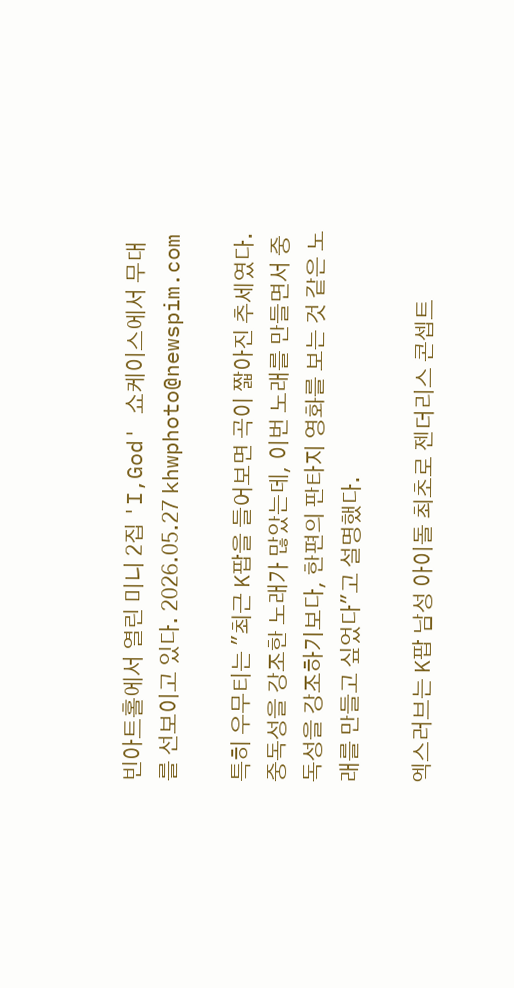빈아트홀에서 열린 미니 2집 'I,God' 쇼케이스에서 무대를 선보이고 있다. 2026.05.27 khwphoto@newspim.com

특히 우무티는 "최근 K팝을 들어보면 곡이 짧아진 추세였다. 중독성을 강조한 노래가 많았는데, 이번 노래를 만들면서 중독성을 강조하기보다, 한편의 판타지 영화를 보는 것 같은 노래를 만들고 싶었다"고 설명했다.

엑스러브는 K팝 남성 아이돌 최초로 젠더리스 콘셉트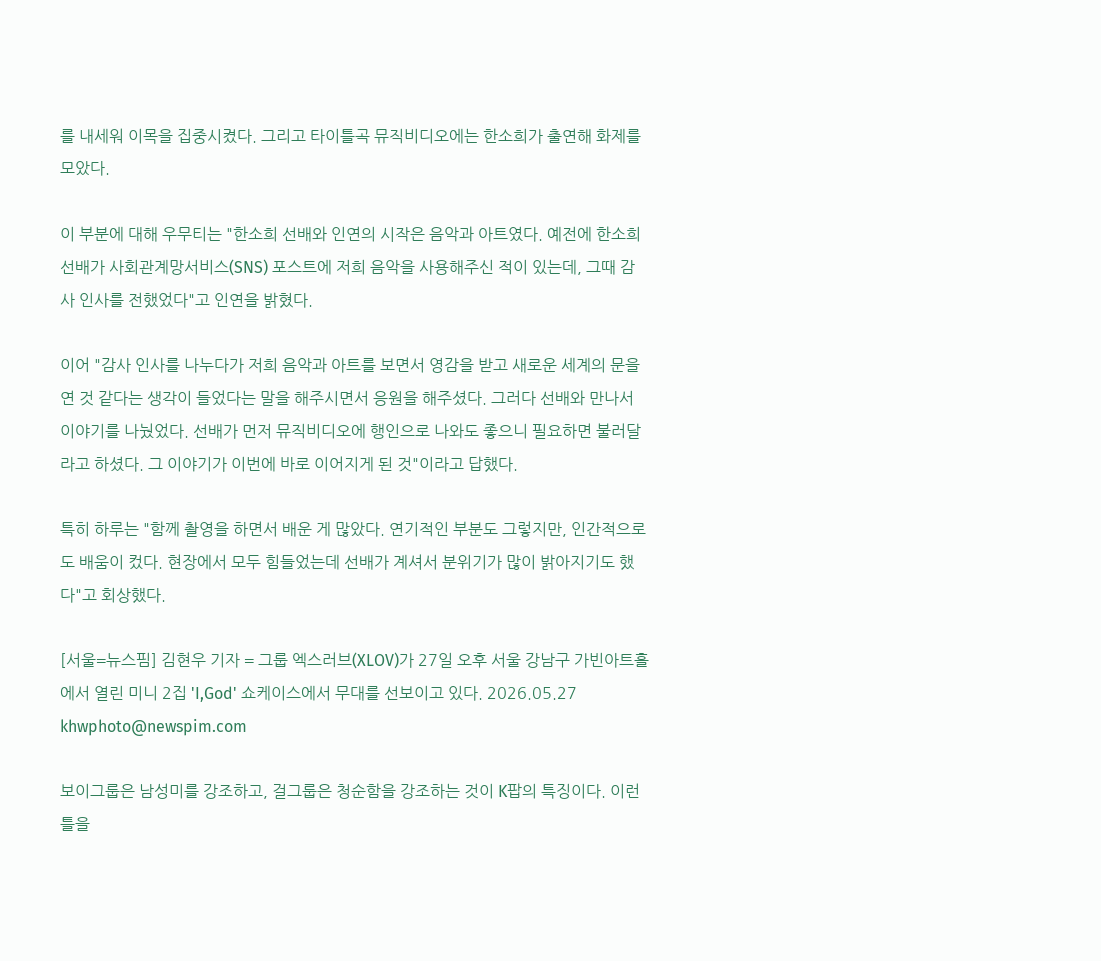를 내세워 이목을 집중시켰다. 그리고 타이틀곡 뮤직비디오에는 한소희가 출연해 화제를 모았다.

이 부분에 대해 우무티는 "한소희 선배와 인연의 시작은 음악과 아트였다. 예전에 한소희 선배가 사회관계망서비스(SNS) 포스트에 저희 음악을 사용해주신 적이 있는데, 그때 감사 인사를 전했었다"고 인연을 밝혔다.

이어 "감사 인사를 나누다가 저희 음악과 아트를 보면서 영감을 받고 새로운 세계의 문을 연 것 같다는 생각이 들었다는 말을 해주시면서 응원을 해주셨다. 그러다 선배와 만나서 이야기를 나눴었다. 선배가 먼저 뮤직비디오에 행인으로 나와도 좋으니 필요하면 불러달라고 하셨다. 그 이야기가 이번에 바로 이어지게 된 것"이라고 답했다.

특히 하루는 "함께 촬영을 하면서 배운 게 많았다. 연기적인 부분도 그렇지만, 인간적으로도 배움이 컸다. 현장에서 모두 힘들었는데 선배가 계셔서 분위기가 많이 밝아지기도 했다"고 회상했다.

[서울=뉴스핌] 김현우 기자 = 그룹 엑스러브(XLOV)가 27일 오후 서울 강남구 가빈아트홀에서 열린 미니 2집 'I,God' 쇼케이스에서 무대를 선보이고 있다. 2026.05.27 khwphoto@newspim.com

보이그룹은 남성미를 강조하고, 걸그룹은 청순함을 강조하는 것이 K팝의 특징이다. 이런 틀을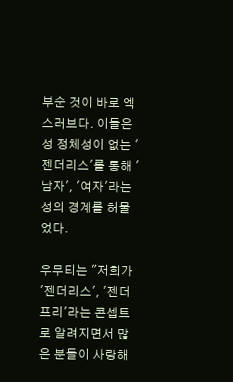부순 것이 바로 엑스러브다. 이들은 성 정체성이 없는 '젠더리스'를 통해 '남자', '여자'라는 성의 경계를 허물었다.

우무티는 "저희가 '젠더리스', '젠더프리'라는 콘셉트로 알려지면서 많은 분들이 사랑해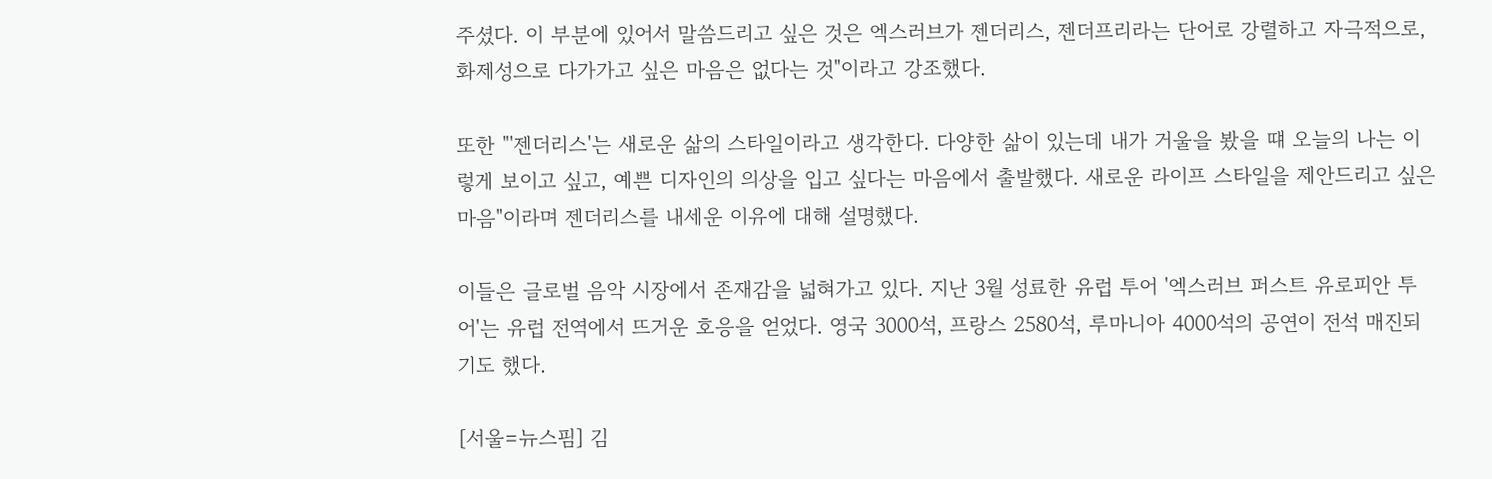주셨다. 이 부분에 있어서 말씀드리고 싶은 것은 엑스러브가 젠더리스, 젠더프리라는 단어로 강렬하고 자극적으로, 화제성으로 다가가고 싶은 마음은 없다는 것"이라고 강조했다.

또한 "'젠더리스'는 새로운 삶의 스타일이라고 생각한다. 다양한 삶이 있는데 내가 거울을 봤을 떄 오늘의 나는 이렇게 보이고 싶고, 예쁜 디자인의 의상을 입고 싶다는 마음에서 출발했다. 새로운 라이프 스타일을 제안드리고 싶은 마음"이라며 젠더리스를 내세운 이유에 대해 설명했다.

이들은 글로벌 음악 시장에서 존재감을 넓혀가고 있다. 지난 3월 성료한 유럽 투어 '엑스러브 퍼스트 유로피안 투어'는 유럽 전역에서 뜨거운 호응을 얻었다. 영국 3000석, 프랑스 2580석, 루마니아 4000석의 공연이 전석 매진되기도 했다.

[서울=뉴스핌] 김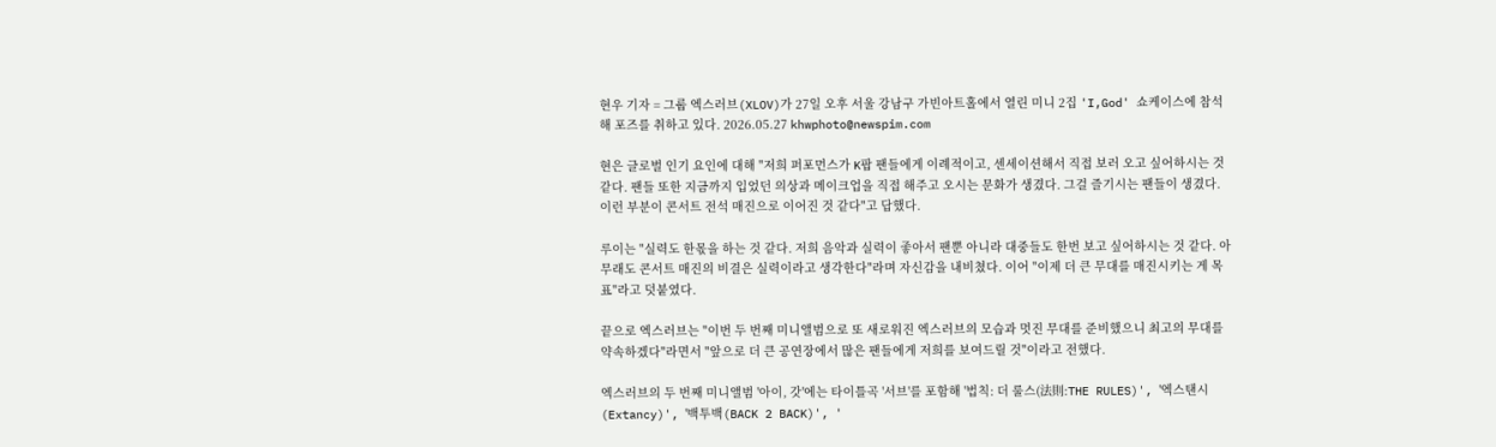현우 기자 = 그룹 엑스러브(XLOV)가 27일 오후 서울 강남구 가빈아트홀에서 열린 미니 2집 'I,God' 쇼케이스에 참석해 포즈를 취하고 있다. 2026.05.27 khwphoto@newspim.com

현은 글로벌 인기 요인에 대해 "저희 퍼포먼스가 K팝 팬들에게 이례적이고, 센세이션해서 직접 보러 오고 싶어하시는 것 같다. 팬들 또한 지금까지 입었던 의상과 메이크업을 직접 해주고 오시는 문화가 생겼다. 그걸 즐기시는 팬들이 생겼다. 이런 부분이 콘서트 전석 매진으로 이어진 것 같다"고 답했다.

루이는 "실력도 한몫을 하는 것 같다. 저희 음악과 실력이 좋아서 팬뿐 아니라 대중들도 한번 보고 싶어하시는 것 같다. 아무래도 콘서트 매진의 비결은 실력이라고 생각한다"라며 자신감을 내비쳤다. 이어 "이제 더 큰 무대를 매진시키는 게 목표"라고 덧붙였다.

끝으로 엑스러브는 "이번 두 번째 미니앨범으로 또 새로워진 엑스러브의 모습과 멋진 무대를 준비했으니 최고의 무대를 약속하겠다"라면서 "앞으로 더 큰 공연장에서 많은 팬들에게 저희를 보여드릴 것"이라고 전했다.

엑스러브의 두 번째 미니앨범 '아이, 갓'에는 타이틀곡 '서브'를 포함해 '법칙: 더 룰스(法則:THE RULES)', '엑스탠시(Extancy)', '백투백(BACK 2 BACK)', '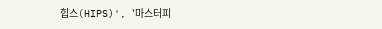힙스(HIPS)', '마스터피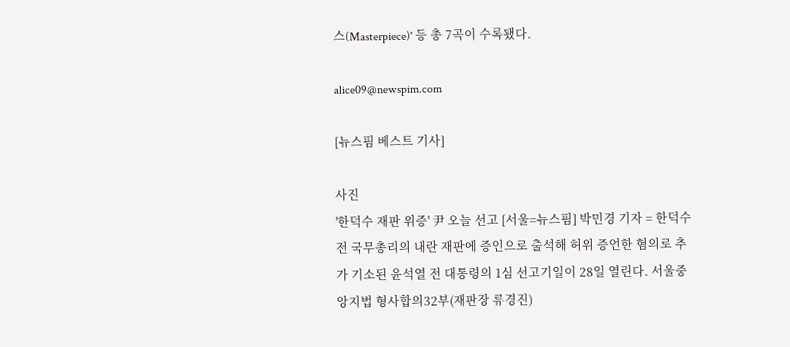스(Masterpiece)' 등 총 7곡이 수록됐다.

alice09@newspim.com

[뉴스핌 베스트 기사]

사진
'한덕수 재판 위증' 尹 오늘 선고 [서울=뉴스핌] 박민경 기자 = 한덕수 전 국무총리의 내란 재판에 증인으로 출석해 허위 증언한 혐의로 추가 기소된 윤석열 전 대통령의 1심 선고기일이 28일 열린다. 서울중앙지법 형사합의32부(재판장 류경진)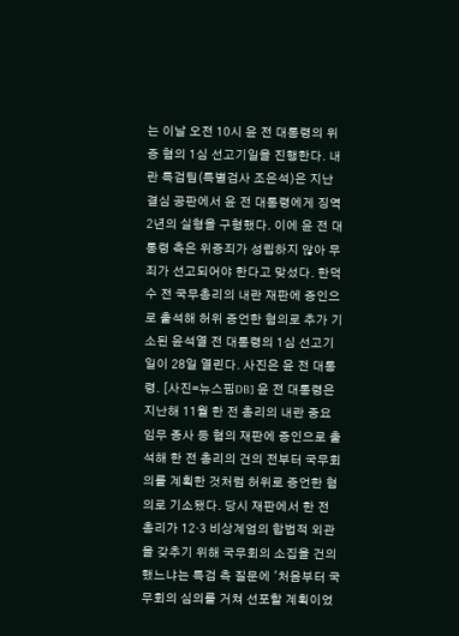는 이날 오전 10시 윤 전 대통령의 위증 혐의 1심 선고기일을 진행한다. 내란 특검팀(특별검사 조은석)은 지난 결심 공판에서 윤 전 대통령에게 징역 2년의 실형을 구형했다. 이에 윤 전 대통령 측은 위증죄가 성립하지 않아 무죄가 선고되어야 한다고 맞섰다. 한덕수 전 국무총리의 내란 재판에 증인으로 출석해 허위 증언한 혐의로 추가 기소된 윤석열 전 대통령의 1심 선고기일이 28일 열린다. 사진은 윤 전 대통령. [사진=뉴스핌DB] 윤 전 대통령은 지난해 11월 한 전 총리의 내란 중요임무 종사 등 혐의 재판에 증인으로 출석해 한 전 총리의 건의 전부터 국무회의를 계획한 것처럼 허위로 증언한 혐의로 기소됐다. 당시 재판에서 한 전 총리가 12·3 비상계엄의 합법적 외관을 갖추기 위해 국무회의 소집을 건의했느냐는 특검 측 질문에 '처음부터 국무회의 심의를 거쳐 선포할 계획이었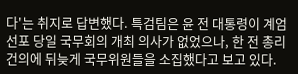다'는 취지로 답변했다. 특검팀은 윤 전 대통령이 계엄 선포 당일 국무회의 개최 의사가 없었으나, 한 전 총리 건의에 뒤늦게 국무위원들을 소집했다고 보고 있다.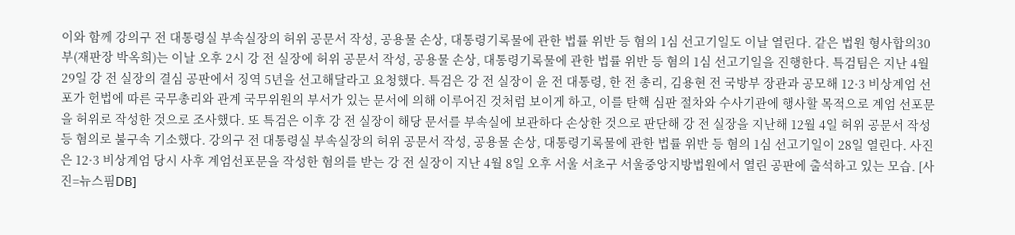이와 함께 강의구 전 대통령실 부속실장의 허위 공문서 작성, 공용물 손상, 대통령기록물에 관한 법률 위반 등 혐의 1심 선고기일도 이날 열린다. 같은 법원 형사합의30부(재판장 박옥희)는 이날 오후 2시 강 전 실장에 허위 공문서 작성, 공용물 손상, 대통령기록물에 관한 법률 위반 등 혐의 1심 선고기일을 진행한다. 특검팀은 지난 4월 29일 강 전 실장의 결심 공판에서 징역 5년을 선고해달라고 요청했다. 특검은 강 전 실장이 윤 전 대통령, 한 전 총리, 김용현 전 국방부 장관과 공모해 12·3 비상계엄 선포가 헌법에 따른 국무총리와 관계 국무위원의 부서가 있는 문서에 의해 이루어진 것처럼 보이게 하고, 이를 탄핵 심판 절차와 수사기관에 행사할 목적으로 계엄 선포문을 허위로 작성한 것으로 조사했다. 또 특검은 이후 강 전 실장이 해당 문서를 부속실에 보관하다 손상한 것으로 판단해 강 전 실장을 지난해 12월 4일 허위 공문서 작성 등 혐의로 불구속 기소했다. 강의구 전 대통령실 부속실장의 허위 공문서 작성, 공용물 손상, 대통령기록물에 관한 법률 위반 등 혐의 1심 선고기일이 28일 열린다. 사진은 12·3 비상계엄 당시 사후 계엄선포문을 작성한 혐의를 받는 강 전 실장이 지난 4월 8일 오후 서울 서초구 서울중앙지방법원에서 열린 공판에 출석하고 있는 모습. [사진=뉴스핌DB]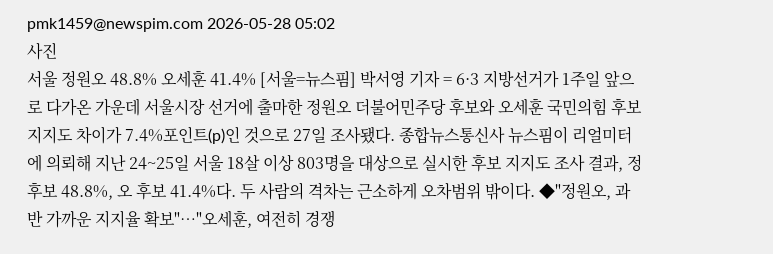pmk1459@newspim.com 2026-05-28 05:02
사진
서울 정원오 48.8% 오세훈 41.4% [서울=뉴스핌] 박서영 기자 = 6·3 지방선거가 1주일 앞으로 다가온 가운데 서울시장 선거에 출마한 정원오 더불어민주당 후보와 오세훈 국민의힘 후보 지지도 차이가 7.4%포인트(p)인 것으로 27일 조사됐다. 종합뉴스통신사 뉴스핌이 리얼미터에 의뢰해 지난 24~25일 서울 18살 이상 803명을 대상으로 실시한 후보 지지도 조사 결과, 정 후보 48.8%, 오 후보 41.4%다. 두 사람의 격차는 근소하게 오차범위 밖이다. ◆"정원오, 과반 가까운 지지율 확보"…"오세훈, 여전히 경쟁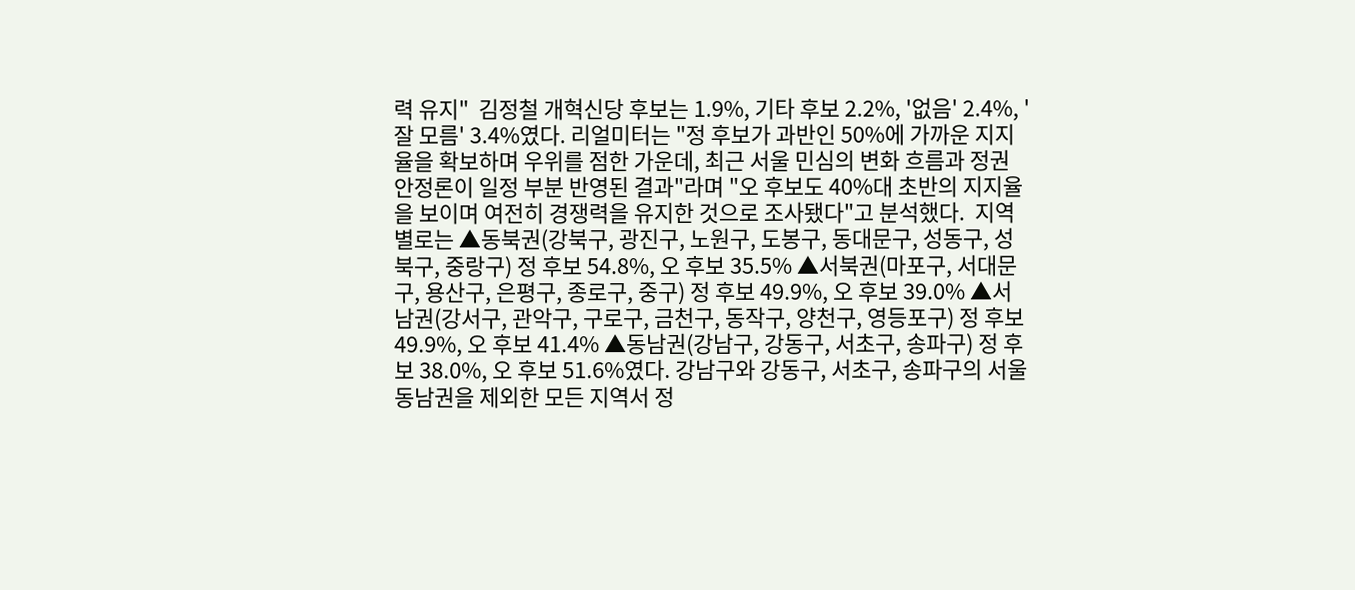력 유지"  김정철 개혁신당 후보는 1.9%, 기타 후보 2.2%, '없음' 2.4%, '잘 모름' 3.4%였다. 리얼미터는 "정 후보가 과반인 50%에 가까운 지지율을 확보하며 우위를 점한 가운데, 최근 서울 민심의 변화 흐름과 정권 안정론이 일정 부분 반영된 결과"라며 "오 후보도 40%대 초반의 지지율을 보이며 여전히 경쟁력을 유지한 것으로 조사됐다"고 분석했다.  지역별로는 ▲동북권(강북구, 광진구, 노원구, 도봉구, 동대문구, 성동구, 성북구, 중랑구) 정 후보 54.8%, 오 후보 35.5% ▲서북권(마포구, 서대문구, 용산구, 은평구, 종로구, 중구) 정 후보 49.9%, 오 후보 39.0% ▲서남권(강서구, 관악구, 구로구, 금천구, 동작구, 양천구, 영등포구) 정 후보 49.9%, 오 후보 41.4% ▲동남권(강남구, 강동구, 서초구, 송파구) 정 후보 38.0%, 오 후보 51.6%였다. 강남구와 강동구, 서초구, 송파구의 서울 동남권을 제외한 모든 지역서 정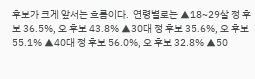후보가 크게 앞서는 흐름이다.  연령별로는 ▲18~29살 정 후보 36.5%, 오 후보 43.8% ▲30대 정 후보 35.6%, 오 후보 55.1% ▲40대 정 후보 56.0%, 오 후보 32.8% ▲50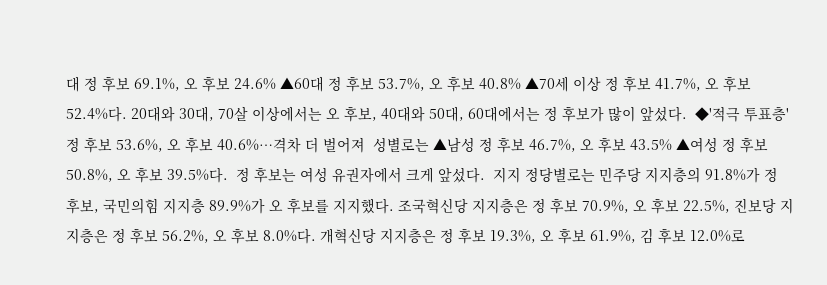대 정 후보 69.1%, 오 후보 24.6% ▲60대 정 후보 53.7%, 오 후보 40.8% ▲70세 이상 정 후보 41.7%, 오 후보 52.4%다. 20대와 30대, 70살 이상에서는 오 후보, 40대와 50대, 60대에서는 정 후보가 많이 앞섰다.  ◆'적극 투표층' 정 후보 53.6%, 오 후보 40.6%…격차 더 벌어져  성별로는 ▲남성 정 후보 46.7%, 오 후보 43.5% ▲여성 정 후보 50.8%, 오 후보 39.5%다.  정 후보는 여성 유권자에서 크게 앞섰다.  지지 정당별로는 민주당 지지층의 91.8%가 정 후보, 국민의힘 지지층 89.9%가 오 후보를 지지했다. 조국혁신당 지지층은 정 후보 70.9%, 오 후보 22.5%, 진보당 지지층은 정 후보 56.2%, 오 후보 8.0%다. 개혁신당 지지층은 정 후보 19.3%, 오 후보 61.9%, 김 후보 12.0%로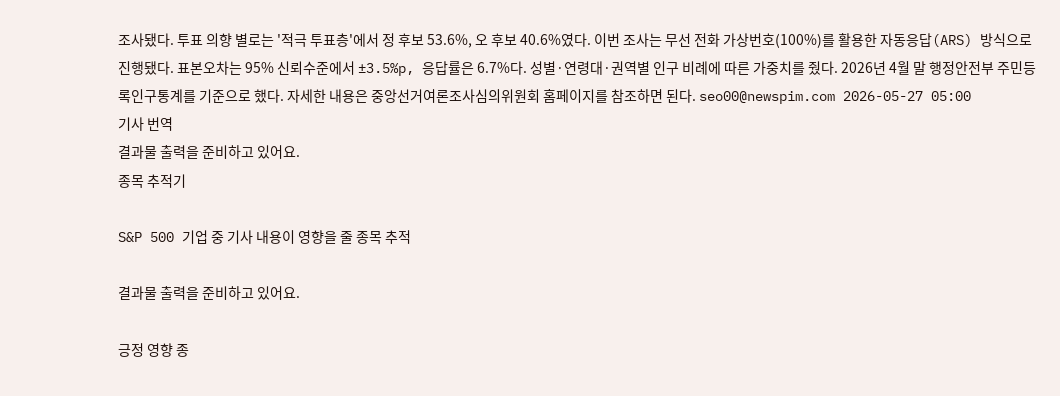조사됐다. 투표 의향 별로는 '적극 투표층'에서 정 후보 53.6%, 오 후보 40.6%였다. 이번 조사는 무선 전화 가상번호(100%)를 활용한 자동응답(ARS) 방식으로 진행됐다. 표본오차는 95% 신뢰수준에서 ±3.5%p, 응답률은 6.7%다. 성별·연령대·권역별 인구 비례에 따른 가중치를 줬다. 2026년 4월 말 행정안전부 주민등록인구통계를 기준으로 했다. 자세한 내용은 중앙선거여론조사심의위원회 홈페이지를 참조하면 된다. seo00@newspim.com 2026-05-27 05:00
기사 번역
결과물 출력을 준비하고 있어요.
종목 추적기

S&P 500 기업 중 기사 내용이 영향을 줄 종목 추적

결과물 출력을 준비하고 있어요.

긍정 영향 종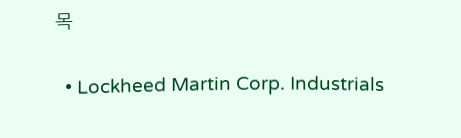목

  • Lockheed Martin Corp. Industrials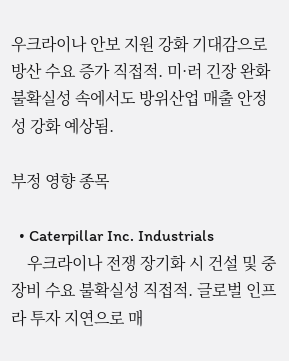우크라이나 안보 지원 강화 기대감으로 방산 수요 증가 직접적. 미·러 긴장 완화 불확실성 속에서도 방위산업 매출 안정성 강화 예상됨.

부정 영향 종목

  • Caterpillar Inc. Industrials
    우크라이나 전쟁 장기화 시 건설 및 중장비 수요 불확실성 직접적. 글로벌 인프라 투자 지연으로 매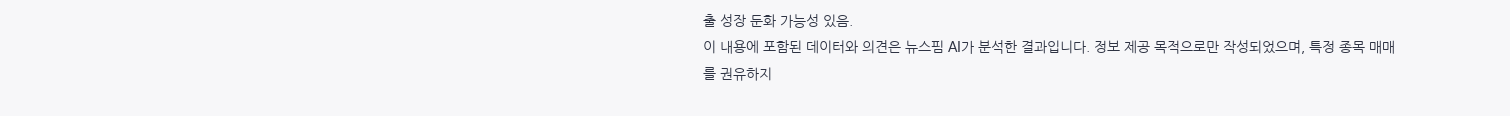출 성장 둔화 가능성 있음.
이 내용에 포함된 데이터와 의견은 뉴스핌 AI가 분석한 결과입니다. 정보 제공 목적으로만 작성되었으며, 특정 종목 매매를 권유하지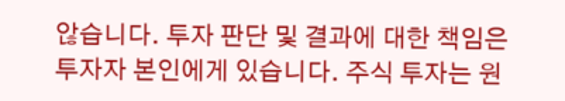않습니다. 투자 판단 및 결과에 대한 책임은 투자자 본인에게 있습니다. 주식 투자는 원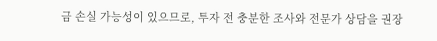금 손실 가능성이 있으므로, 투자 전 충분한 조사와 전문가 상담을 권장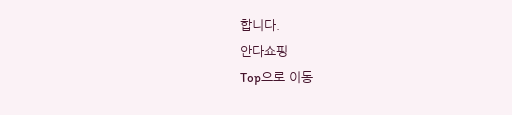합니다.
안다쇼핑
Top으로 이동